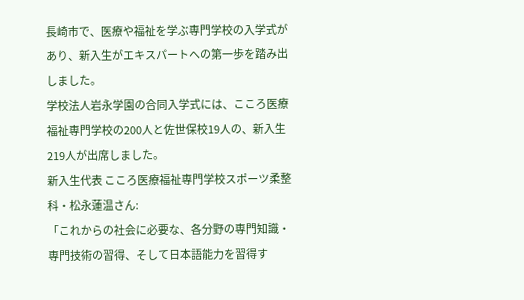長崎市で、医療や福祉を学ぶ専門学校の入学式があり、新入生がエキスパートへの第一歩を踏み出しました。
学校法人岩永学園の合同入学式には、こころ医療福祉専門学校の200人と佐世保校19人の、新入生219人が出席しました。
新入生代表 こころ医療福祉専門学校スポーツ柔整科・松永蓮温さん:
「これからの社会に必要な、各分野の専門知識・専門技術の習得、そして日本語能力を習得す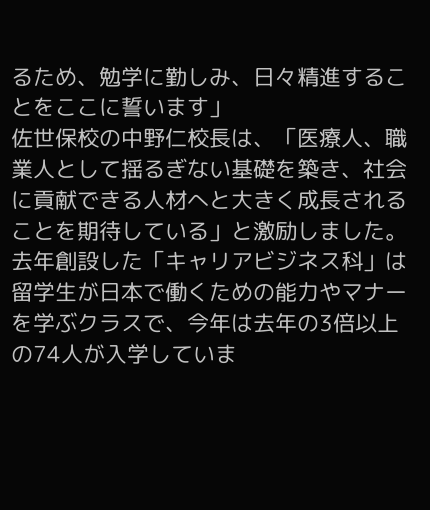るため、勉学に勤しみ、日々精進することをここに誓います」
佐世保校の中野仁校長は、「医療人、職業人として揺るぎない基礎を築き、社会に貢献できる人材へと大きく成長されることを期待している」と激励しました。
去年創設した「キャリアビジネス科」は留学生が日本で働くための能力やマナーを学ぶクラスで、今年は去年の3倍以上の74人が入学していま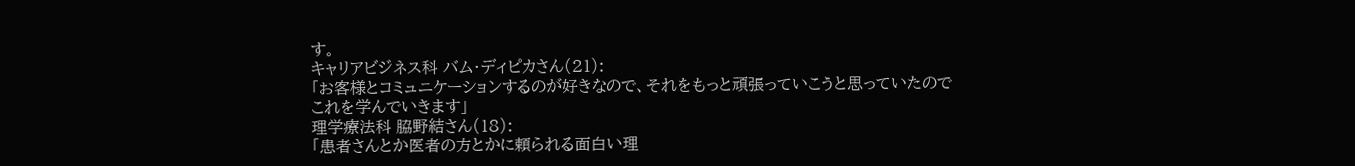す。
キャリアビジネス科 バム・ディピカさん(21):
「お客様とコミュニケーションするのが好きなので、それをもっと頑張っていこうと思っていたのでこれを学んでいきます」
理学療法科 脇野結さん(18):
「患者さんとか医者の方とかに頼られる面白い理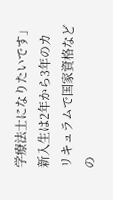学療法士になりたいです」
新入生は2年から3年のカリキュラムで国家資格などの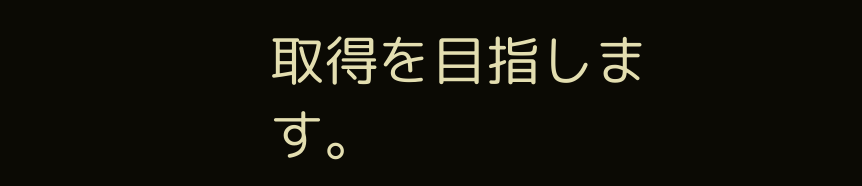取得を目指します。